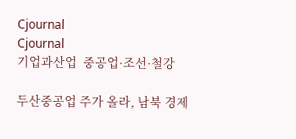Cjournal
Cjournal
기업과산업  중공업·조선·철강

두산중공업 주가 올라, 남북 경제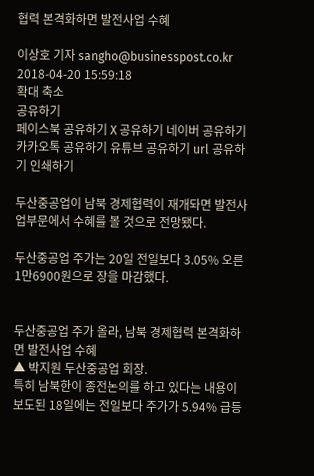협력 본격화하면 발전사업 수혜

이상호 기자 sangho@businesspost.co.kr 2018-04-20 15:59:18
확대 축소
공유하기
페이스북 공유하기 X 공유하기 네이버 공유하기 카카오톡 공유하기 유튜브 공유하기 url 공유하기 인쇄하기

두산중공업이 남북 경제협력이 재개돠면 발전사업부문에서 수혜를 볼 것으로 전망됐다.

두산중공업 주가는 20일 전일보다 3.05% 오른 1만6900원으로 장을 마감했다.


두산중공업 주가 올라, 남북 경제협력 본격화하면 발전사업 수혜
▲ 박지원 두산중공업 회장.
특히 남북한이 종전논의를 하고 있다는 내용이 보도된 18일에는 전일보다 주가가 5.94% 급등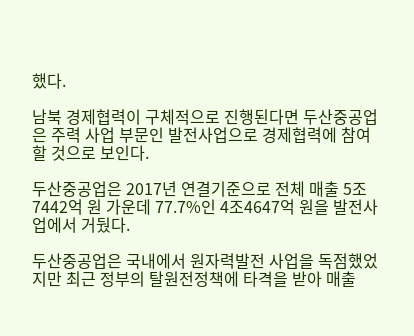했다.

남북 경제협력이 구체적으로 진행된다면 두산중공업은 주력 사업 부문인 발전사업으로 경제협력에 참여할 것으로 보인다.

두산중공업은 2017년 연결기준으로 전체 매출 5조7442억 원 가운데 77.7%인 4조4647억 원을 발전사업에서 거뒀다.

두산중공업은 국내에서 원자력발전 사업을 독점했었지만 최근 정부의 탈원전정책에 타격을 받아 매출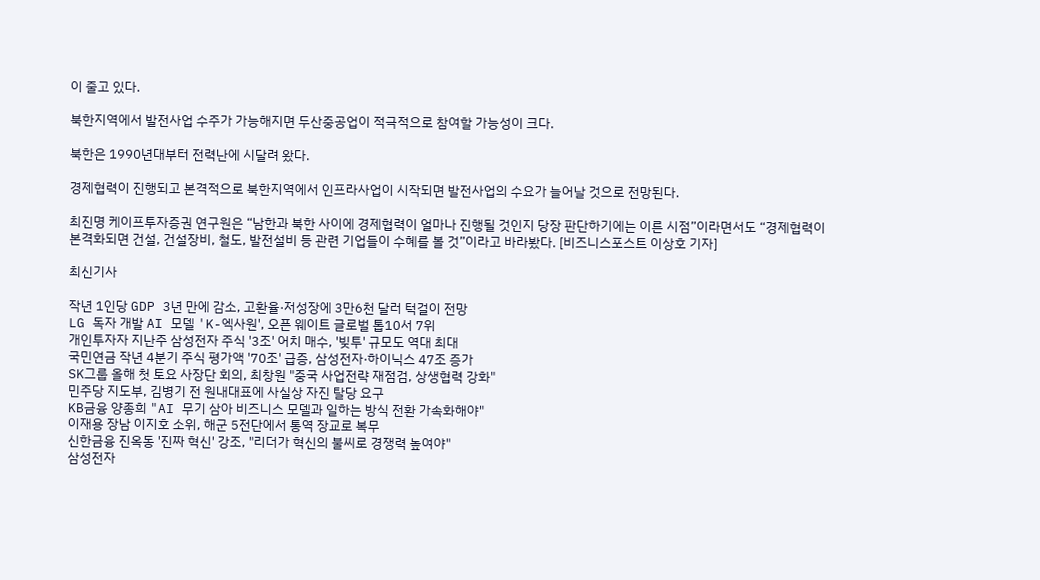이 줄고 있다.

북한지역에서 발전사업 수주가 가능해지면 두산중공업이 적극적으로 참여할 가능성이 크다.

북한은 1990년대부터 전력난에 시달려 왔다.

경제협력이 진행되고 본격적으로 북한지역에서 인프라사업이 시작되면 발전사업의 수요가 늘어날 것으로 전망된다.

최진명 케이프투자증권 연구원은 “남한과 북한 사이에 경제협력이 얼마나 진행될 것인지 당장 판단하기에는 이른 시점”이라면서도 “경제협력이 본격화되면 건설, 건설장비, 철도, 발전설비 등 관련 기업들이 수혜를 볼 것”이라고 바라봤다. [비즈니스포스트 이상호 기자]

최신기사

작년 1인당 GDP 3년 만에 감소, 고환율·저성장에 3만6천 달러 턱걸이 전망
LG 독자 개발 AI 모델 'K-엑사원', 오픈 웨이트 글로벌 톱10서 7위
개인투자자 지난주 삼성전자 주식 '3조' 어치 매수, '빚투' 규모도 역대 최대
국민연금 작년 4분기 주식 평가액 '70조' 급증, 삼성전자·하이닉스 47조 증가
SK그룹 올해 첫 토요 사장단 회의, 최창원 "중국 사업전략 재점검, 상생협력 강화"
민주당 지도부, 김병기 전 원내대표에 사실상 자진 탈당 요구
KB금융 양종희 "AI 무기 삼아 비즈니스 모델과 일하는 방식 전환 가속화해야"
이재용 장남 이지호 소위, 해군 5전단에서 통역 장교로 복무
신한금융 진옥동 '진짜 혁신' 강조, "리더가 혁신의 불씨로 경쟁력 높여야"
삼성전자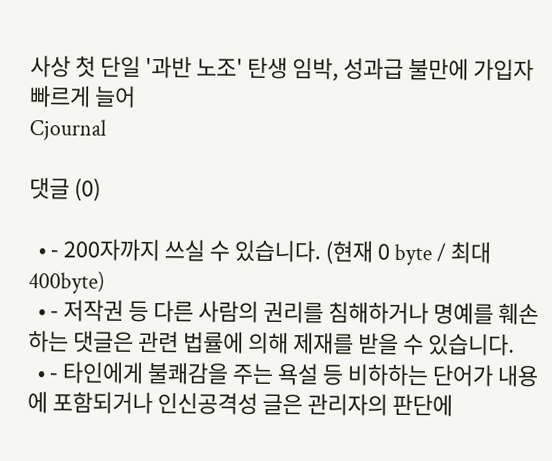사상 첫 단일 '과반 노조' 탄생 임박, 성과급 불만에 가입자 빠르게 늘어
Cjournal

댓글 (0)

  • - 200자까지 쓰실 수 있습니다. (현재 0 byte / 최대 400byte)
  • - 저작권 등 다른 사람의 권리를 침해하거나 명예를 훼손하는 댓글은 관련 법률에 의해 제재를 받을 수 있습니다.
  • - 타인에게 불쾌감을 주는 욕설 등 비하하는 단어가 내용에 포함되거나 인신공격성 글은 관리자의 판단에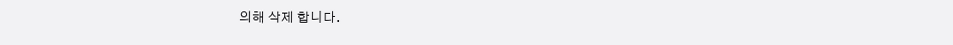의해 삭제 합니다.